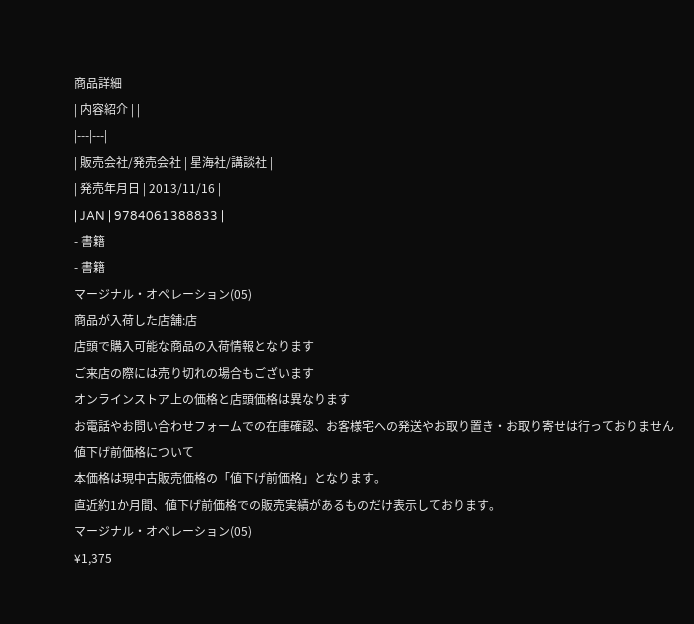商品詳細
| 内容紹介 | |
|---|---|
| 販売会社/発売会社 | 星海社/講談社 |
| 発売年月日 | 2013/11/16 |
| JAN | 9784061388833 |
- 書籍
- 書籍
マージナル・オペレーション(05)
商品が入荷した店舗:店
店頭で購入可能な商品の入荷情報となります
ご来店の際には売り切れの場合もございます
オンラインストア上の価格と店頭価格は異なります
お電話やお問い合わせフォームでの在庫確認、お客様宅への発送やお取り置き・お取り寄せは行っておりません
値下げ前価格について
本価格は現中古販売価格の「値下げ前価格」となります。
直近約1か月間、値下げ前価格での販売実績があるものだけ表示しております。
マージナル・オペレーション(05)
¥1,375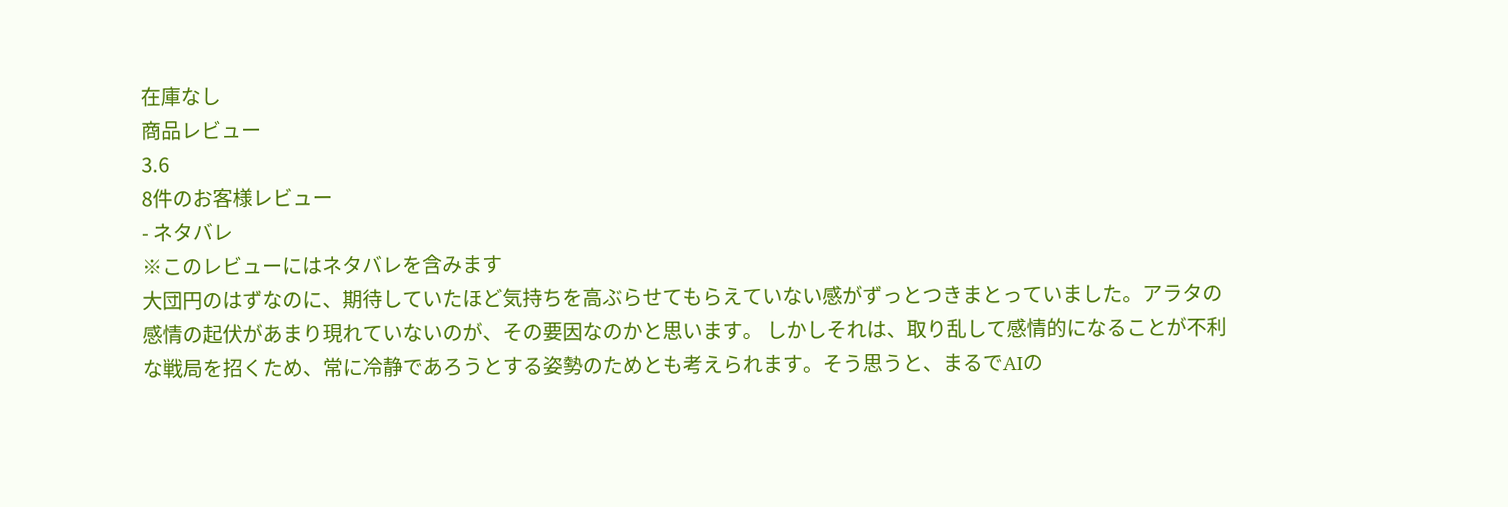在庫なし
商品レビュー
3.6
8件のお客様レビュー
- ネタバレ
※このレビューにはネタバレを含みます
大団円のはずなのに、期待していたほど気持ちを高ぶらせてもらえていない感がずっとつきまとっていました。アラタの感情の起伏があまり現れていないのが、その要因なのかと思います。 しかしそれは、取り乱して感情的になることが不利な戦局を招くため、常に冷静であろうとする姿勢のためとも考えられます。そう思うと、まるでAIの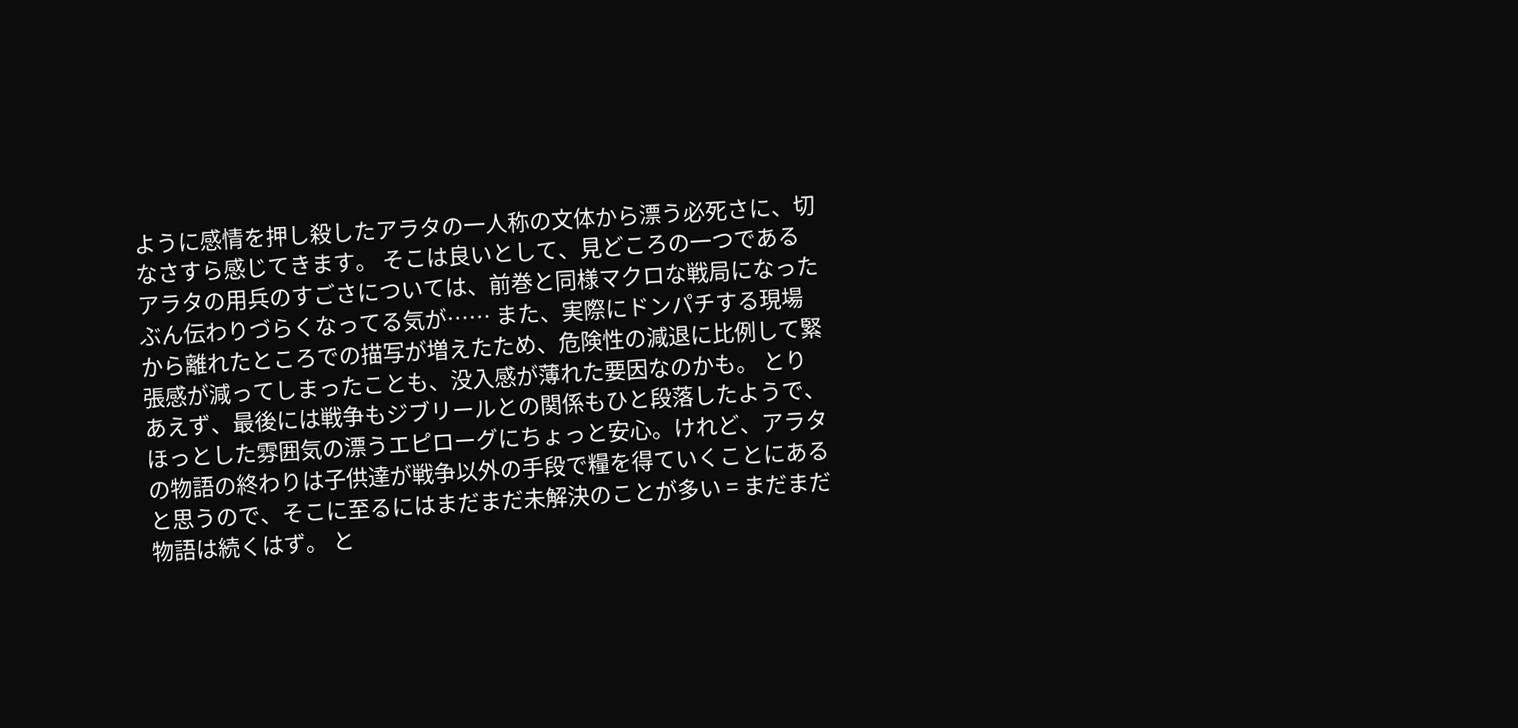ように感情を押し殺したアラタの一人称の文体から漂う必死さに、切なさすら感じてきます。 そこは良いとして、見どころの一つであるアラタの用兵のすごさについては、前巻と同様マクロな戦局になったぶん伝わりづらくなってる気が…… また、実際にドンパチする現場から離れたところでの描写が増えたため、危険性の減退に比例して緊張感が減ってしまったことも、没入感が薄れた要因なのかも。 とりあえず、最後には戦争もジブリールとの関係もひと段落したようで、ほっとした雰囲気の漂うエピローグにちょっと安心。けれど、アラタの物語の終わりは子供達が戦争以外の手段で糧を得ていくことにあると思うので、そこに至るにはまだまだ未解決のことが多い = まだまだ物語は続くはず。 と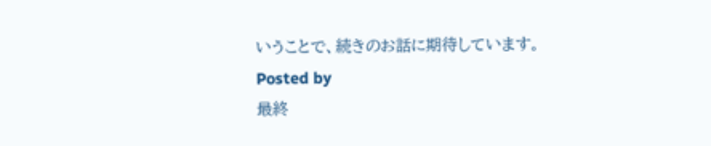いうことで、続きのお話に期待しています。
Posted by
最終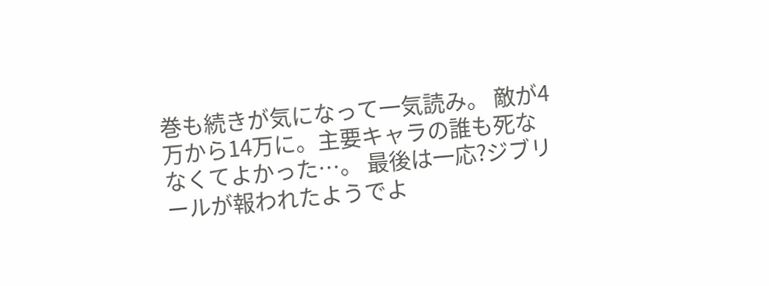巻も続きが気になって一気読み。 敵が4万から14万に。主要キャラの誰も死ななくてよかった…。 最後は一応?ジブリールが報われたようでよ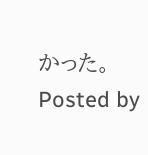かった。
Posted by